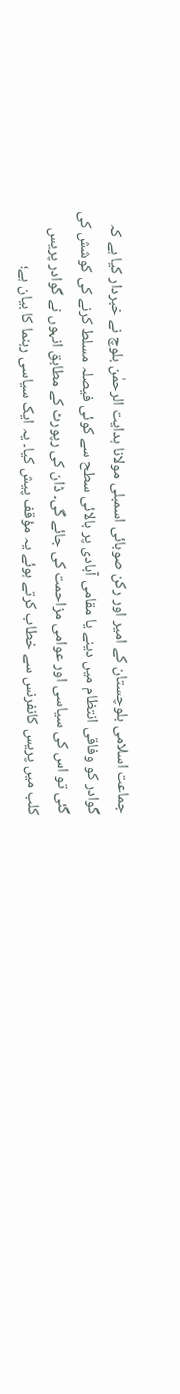جماعت اسلامی بلوچستان کے امیر اور رکن صوبائی اسمبلی مولانا ہدایت الرحمٰن بلوچ نے خبردار کیا ہے کہ گوادر کو وفاقی انتظام میں دینے یا مقامی آبادی پر بالائی سطح سے کوئی فیصلہ مسلط کرنے کی کوشش کی گئی تو اس کی سیاسی اور عوامی مزاحمت کی جائے گی۔ ڈان کی رپورٹ کے مطابق انہوں نے گوادر پریس کلب میں پریس کانفرنس سے خطاب کرتے ہوئے یہ مؤقف پیش کیا۔ یہ ایک سیاسی رہنما کا بیان ہے؛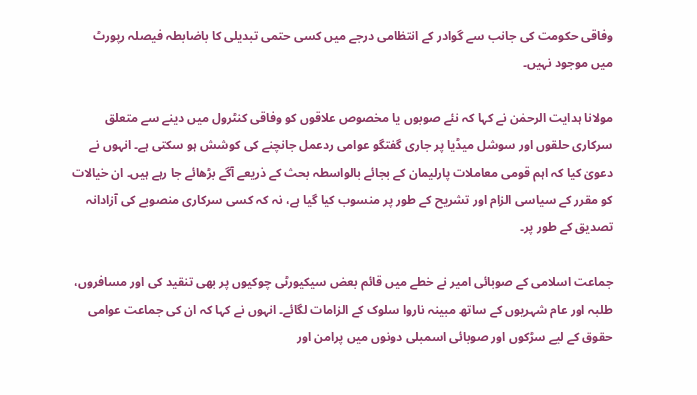وفاقی حکومت کی جانب سے گوادر کے انتظامی درجے میں کسی حتمی تبدیلی کا باضابطہ فیصلہ رپورٹ میں موجود نہیں۔

مولانا ہدایت الرحمٰن نے کہا کہ نئے صوبوں یا مخصوص علاقوں کو وفاقی کنٹرول میں دینے سے متعلق سرکاری حلقوں اور سوشل میڈیا پر جاری گفتگو عوامی ردعمل جانچنے کی کوشش ہو سکتی ہے۔ انہوں نے دعویٰ کیا کہ اہم قومی معاملات پارلیمان کے بجائے بالواسطہ بحث کے ذریعے آگے بڑھائے جا رہے ہیں۔ ان خیالات کو مقرر کے سیاسی الزام اور تشریح کے طور پر منسوب کیا گیا ہے، نہ کہ کسی سرکاری منصوبے کی آزادانہ تصدیق کے طور پر۔

جماعت اسلامی کے صوبائی امیر نے خطے میں قائم بعض سیکیورٹی چوکیوں پر بھی تنقید کی اور مسافروں، طلبہ اور عام شہریوں کے ساتھ مبینہ ناروا سلوک کے الزامات لگائے۔ انہوں نے کہا کہ ان کی جماعت عوامی حقوق کے لیے سڑکوں اور صوبائی اسمبلی دونوں میں پرامن اور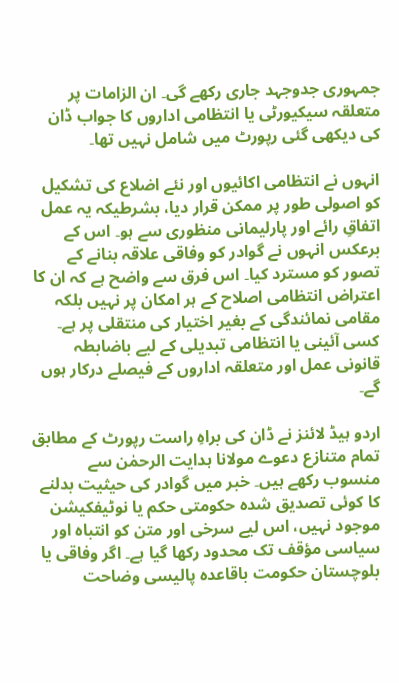جمہوری جدوجہد جاری رکھے گی۔ ان الزامات پر متعلقہ سیکیورٹی یا انتظامی اداروں کا جواب ڈان کی دیکھی گئی رپورٹ میں شامل نہیں تھا۔

انہوں نے انتظامی اکائیوں اور نئے اضلاع کی تشکیل کو اصولی طور پر ممکن قرار دیا، بشرطیکہ یہ عمل اتفاقِ رائے اور پارلیمانی منظوری سے ہو۔ اس کے برعکس انہوں نے گوادر کو وفاقی علاقہ بنانے کے تصور کو مسترد کیا۔ اس فرق سے واضح ہے کہ ان کا اعتراض انتظامی اصلاح کے ہر امکان پر نہیں بلکہ مقامی نمائندگی کے بغیر اختیار کی منتقلی پر ہے۔ کسی آئینی یا انتظامی تبدیلی کے لیے باضابطہ قانونی عمل اور متعلقہ اداروں کے فیصلے درکار ہوں گے۔

اردو ہیڈ لائنز نے ڈان کی براہِ راست رپورٹ کے مطابق تمام متنازع دعوے مولانا ہدایت الرحمٰن سے منسوب رکھے ہیں۔ خبر میں گوادر کی حیثیت بدلنے کا کوئی تصدیق شدہ حکومتی حکم یا نوٹیفکیشن موجود نہیں، اس لیے سرخی اور متن کو انتباہ اور سیاسی مؤقف تک محدود رکھا گیا ہے۔ اگر وفاقی یا بلوچستان حکومت باقاعدہ پالیسی وضاحت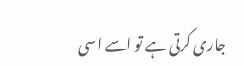جاری کرتی ہے تو اسے اسی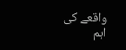واقعے کی اہم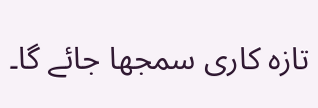تازہ کاری سمجھا جائے گا۔